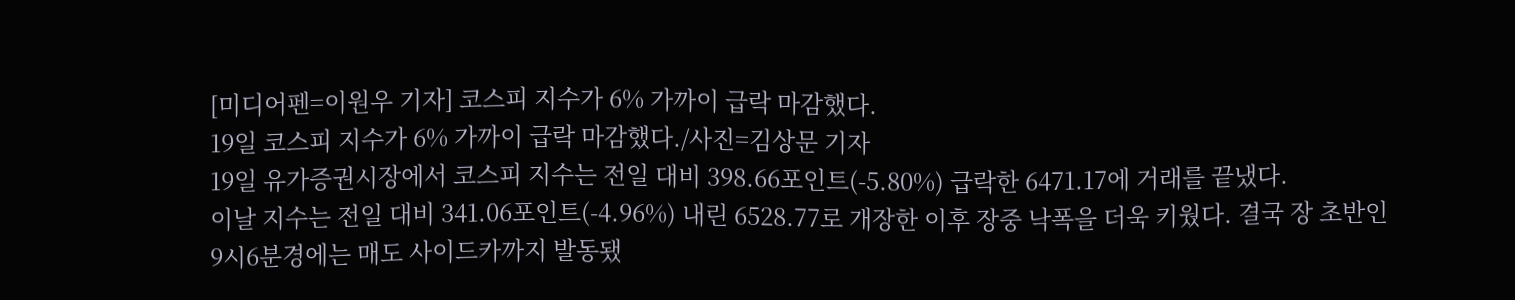[미디어펜=이원우 기자] 코스피 지수가 6% 가까이 급락 마감했다.
19일 코스피 지수가 6% 가까이 급락 마감했다./사진=김상문 기자
19일 유가증권시장에서 코스피 지수는 전일 대비 398.66포인트(-5.80%) 급락한 6471.17에 거래를 끝냈다.
이날 지수는 전일 대비 341.06포인트(-4.96%) 내린 6528.77로 개장한 이후 장중 낙폭을 더욱 키웠다. 결국 장 초반인 9시6분경에는 매도 사이드카까지 발동됐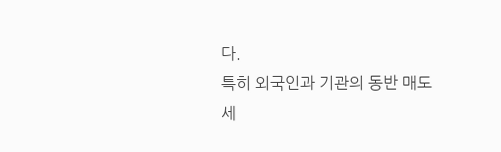다.
특히 외국인과 기관의 동반 매도세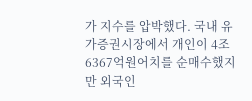가 지수를 압박했다. 국내 유가증권시장에서 개인이 4조6367억원어치를 순매수했지만 외국인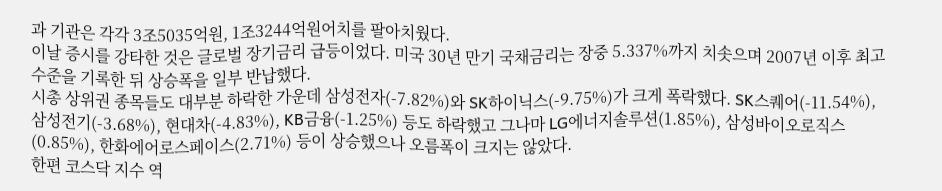과 기관은 각각 3조5035억원, 1조3244억원어치를 팔아치웠다.
이날 증시를 강타한 것은 글로벌 장기금리 급등이었다. 미국 30년 만기 국채금리는 장중 5.337%까지 치솟으며 2007년 이후 최고 수준을 기록한 뒤 상승폭을 일부 반납했다.
시총 상위권 종목들도 대부분 하락한 가운데 삼성전자(-7.82%)와 SK하이닉스(-9.75%)가 크게 폭락했다. SK스퀘어(-11.54%), 삼성전기(-3.68%), 현대차(-4.83%), KB금융(-1.25%) 등도 하락했고 그나마 LG에너지솔루션(1.85%), 삼성바이오로직스(0.85%), 한화에어로스페이스(2.71%) 등이 상승했으나 오름폭이 크지는 않았다.
한편 코스닥 지수 역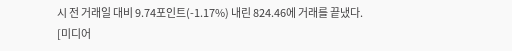시 전 거래일 대비 9.74포인트(-1.17%) 내린 824.46에 거래를 끝냈다.
[미디어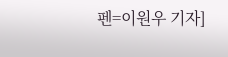펜=이원우 기자]